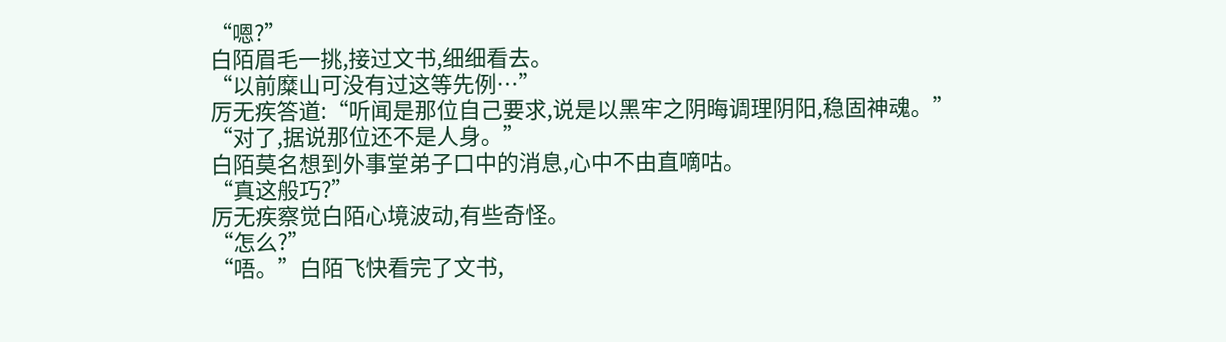“嗯?”
白陌眉毛一挑,接过文书,细细看去。
“以前糜山可没有过这等先例…”
厉无疾答道:“听闻是那位自己要求,说是以黑牢之阴晦调理阴阳,稳固神魂。”
“对了,据说那位还不是人身。”
白陌莫名想到外事堂弟子口中的消息,心中不由直嘀咕。
“真这般巧?”
厉无疾察觉白陌心境波动,有些奇怪。
“怎么?”
“唔。”白陌飞快看完了文书,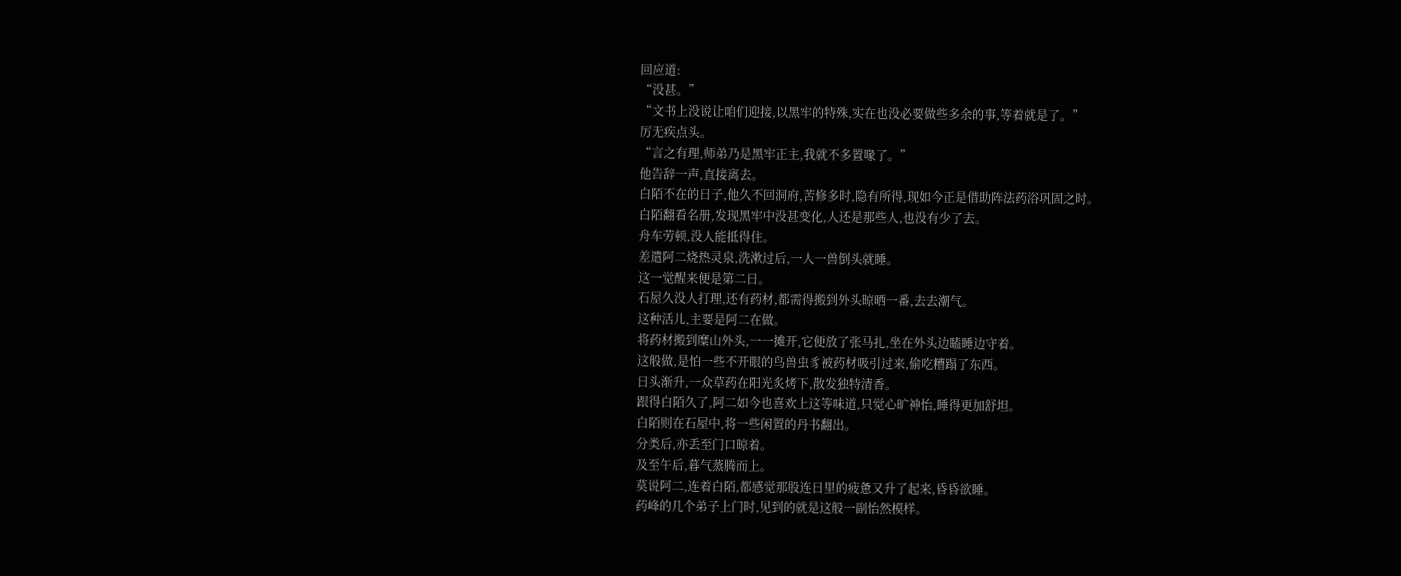回应道:
“没甚。”
“文书上没说让咱们迎接,以黑牢的特殊,实在也没必要做些多余的事,等着就是了。”
厉无疾点头。
“言之有理,师弟乃是黑牢正主,我就不多置喙了。”
他告辞一声,直接离去。
白陌不在的日子,他久不回洞府,苦修多时,隐有所得,现如今正是借助阵法药浴巩固之时。
白陌翻看名册,发现黑牢中没甚变化,人还是那些人,也没有少了去。
舟车劳顿,没人能抵得住。
差遣阿二烧热灵泉,洗漱过后,一人一兽倒头就睡。
这一觉醒来便是第二日。
石屋久没人打理,还有药材,都需得搬到外头晾晒一番,去去潮气。
这种活儿,主要是阿二在做。
将药材搬到糜山外头,一一摊开,它便放了张马扎,坐在外头边瞌睡边守着。
这般做,是怕一些不开眼的鸟兽虫豸被药材吸引过来,偷吃糟蹋了东西。
日头渐升,一众草药在阳光炙烤下,散发独特清香。
跟得白陌久了,阿二如今也喜欢上这等味道,只觉心旷神怡,睡得更加舒坦。
白陌则在石屋中,将一些闲置的丹书翻出。
分类后,亦丢至门口晾着。
及至午后,暮气蒸腾而上。
莫说阿二,连着白陌,都感觉那股连日里的疲惫又升了起来,昏昏欲睡。
药峰的几个弟子上门时,见到的就是这般一副怡然模样。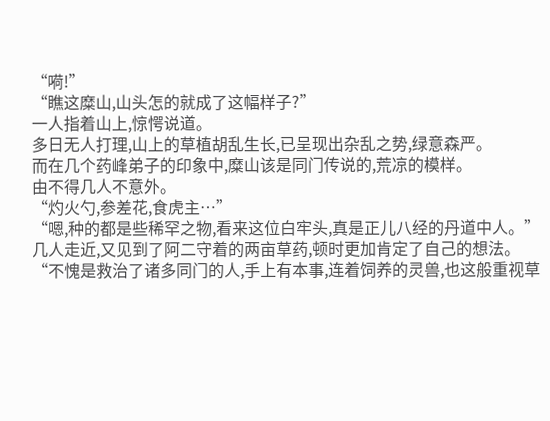“嗬!”
“瞧这糜山,山头怎的就成了这幅样子?”
一人指着山上,惊愕说道。
多日无人打理,山上的草植胡乱生长,已呈现出杂乱之势,绿意森严。
而在几个药峰弟子的印象中,糜山该是同门传说的,荒凉的模样。
由不得几人不意外。
“灼火勺,参差花,食虎主…”
“嗯,种的都是些稀罕之物,看来这位白牢头,真是正儿八经的丹道中人。”
几人走近,又见到了阿二守着的两亩草药,顿时更加肯定了自己的想法。
“不愧是救治了诸多同门的人,手上有本事,连着饲养的灵兽,也这般重视草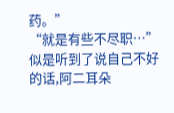药。”
“就是有些不尽职…”
似是听到了说自己不好的话,阿二耳朵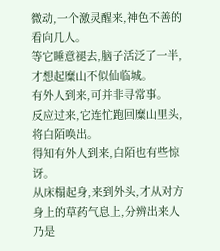微动,一个激灵醒来,神色不善的看向几人。
等它睡意褪去,脑子活泛了一半,才想起糜山不似仙临城。
有外人到来,可并非寻常事。
反应过来,它连忙跑回糜山里头,将白陌唤出。
得知有外人到来,白陌也有些惊讶。
从床榻起身,来到外头,才从对方身上的草药气息上,分辨出来人乃是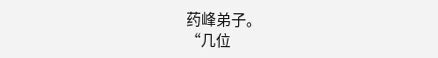药峰弟子。
“几位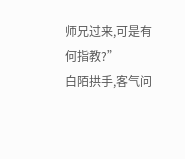师兄过来,可是有何指教?”
白陌拱手,客气问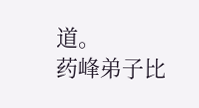道。
药峰弟子比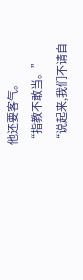他还要客气。
“指教不敢当。”
“说起来,我们不请自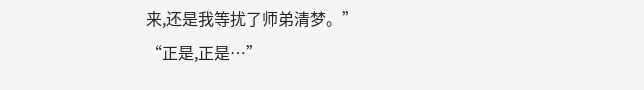来,还是我等扰了师弟清梦。”
“正是,正是…”